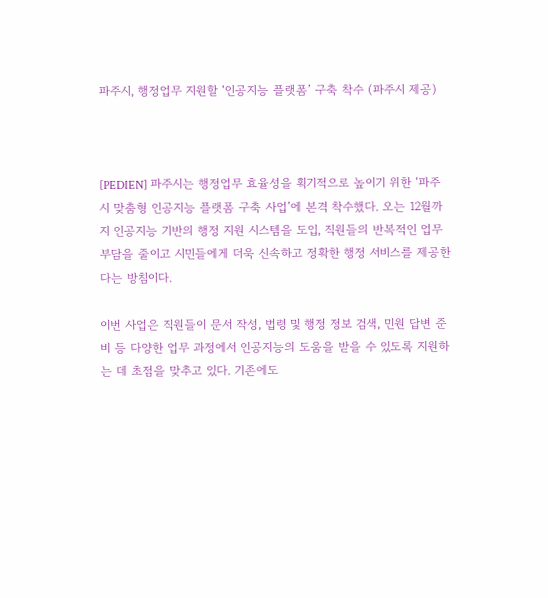파주시, 행정업무 지원할 ‘인공지능 플랫폼’ 구축 착수 (파주시 제공)



[PEDIEN] 파주시는 행정업무 효율성을 획기적으로 높이기 위한 ‘파주시 맞춤형 인공지능 플랫폼 구축 사업’에 본격 착수했다. 오는 12월까지 인공지능 기반의 행정 지원 시스템을 도입, 직원들의 반복적인 업무 부담을 줄이고 시민들에게 더욱 신속하고 정확한 행정 서비스를 제공한다는 방침이다.

이번 사업은 직원들이 문서 작성, 법령 및 행정 정보 검색, 민원 답변 준비 등 다양한 업무 과정에서 인공지능의 도움을 받을 수 있도록 지원하는 데 초점을 맞추고 있다. 기존에도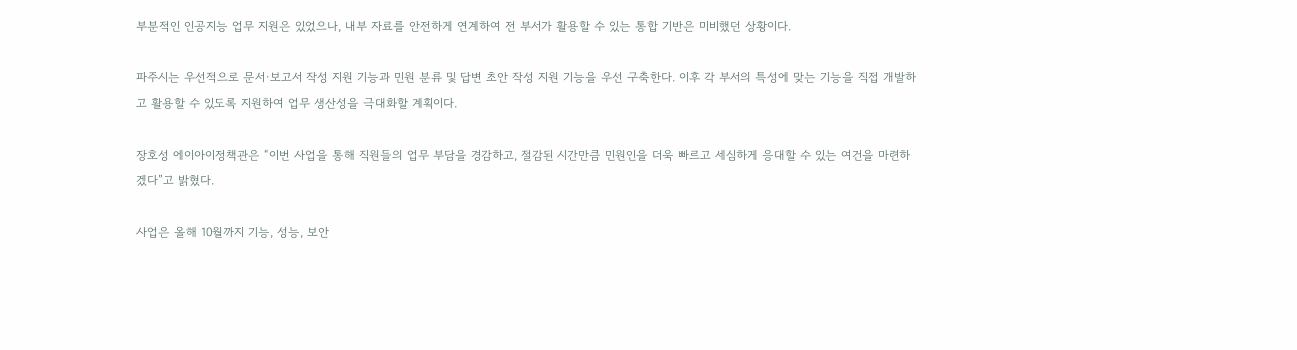부분적인 인공지능 업무 지원은 있었으나, 내부 자료를 안전하게 연계하여 전 부서가 활용할 수 있는 통합 기반은 미비했던 상황이다.

파주시는 우선적으로 문서·보고서 작성 지원 기능과 민원 분류 및 답변 초안 작성 지원 기능을 우선 구축한다. 이후 각 부서의 특성에 맞는 기능을 직접 개발하고 활용할 수 있도록 지원하여 업무 생산성을 극대화할 계획이다.

장호성 에이아이정책관은 “이번 사업을 통해 직원들의 업무 부담을 경감하고, 절감된 시간만큼 민원인을 더욱 빠르고 세심하게 응대할 수 있는 여건을 마련하겠다”고 밝혔다.

사업은 올해 10월까지 기능, 성능, 보안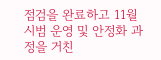점검을 완료하고 11월 시범 운영 및 안정화 과정을 거친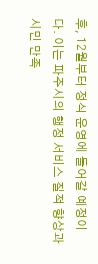후, 12월부터 정식 운영에 들어갈 예정이다. 이는 파주시의 행정 서비스 질적 향상과 시민 만족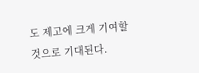도 제고에 크게 기여할 것으로 기대된다.